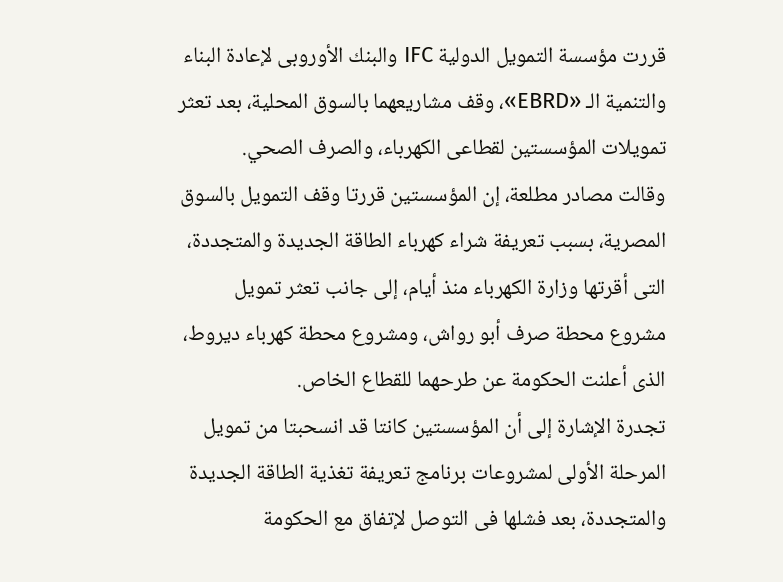قررت مؤسسة التمويل الدولية IFC والبنك الأوروبى لإعادة البناء والتنمية الـ «EBRD»، وقف مشاريعهما بالسوق المحلية، بعد تعثر تمويلات المؤسستين لقطاعى الكهرباء، والصرف الصحي.
وقالت مصادر مطلعة، إن المؤسستين قررتا وقف التمويل بالسوق المصرية، بسبب تعريفة شراء كهرباء الطاقة الجديدة والمتجددة، التى أقرتها وزارة الكهرباء منذ أيام، إلى جانب تعثر تمويل مشروع محطة صرف أبو رواش، ومشروع محطة كهرباء ديروط، الذى أعلنت الحكومة عن طرحهما للقطاع الخاص.
تجدرة الإشارة إلى أن المؤسستين كانتا قد انسحبتا من تمويل المرحلة الأولى لمشروعات برنامج تعريفة تغذية الطاقة الجديدة والمتجددة، بعد فشلها فى التوصل لإتفاق مع الحكومة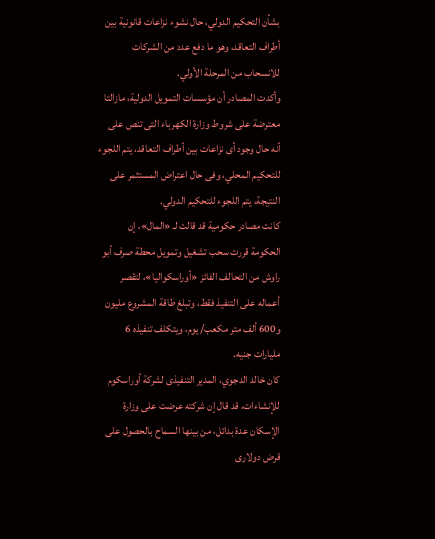بشأن التحكيم الدولي، حال نشوء نزاعات قانونية بين أطراف التعاقد، وهو ما دفع عدد من الشركات للانسحاب من المرحلة الأولي.
وأكدت المصادر أن مؤسسات التمويل الدولية، مازالتا معترضة على شروط وزارة الكهرباء التى تنص على أنه حال وجود أى نزاعات بين أطراف التعاقد، يتم اللجوء للتحكيم المحلي، وفى حال اعتراض المستثمر على النتيجة، يتم اللجوء للتحكيم الدولي.
كانت مصادر حكومية قد قالت لـ «المال»، إن الحكومة قررت سحب تشغيل وتمويل محطة صرف أبو راوش من التحالف الفائز «أوراسكواليا»، لتقصر أعماله على التنفيذ فقط، وتبلغ طاقة المشروع مليون و600 ألف متر مكعب/ يوم، ويتكلف تنفيذه 6 مليارات جنيه.
كان خالد الدجوي، المدير التنفيذى لشركة أوراسكوم للإنشاءات، قد قال إن شركته عرضت على وزارة الإسكان عدة بدائل، من بينها السماح بالحصول على قرض دولارى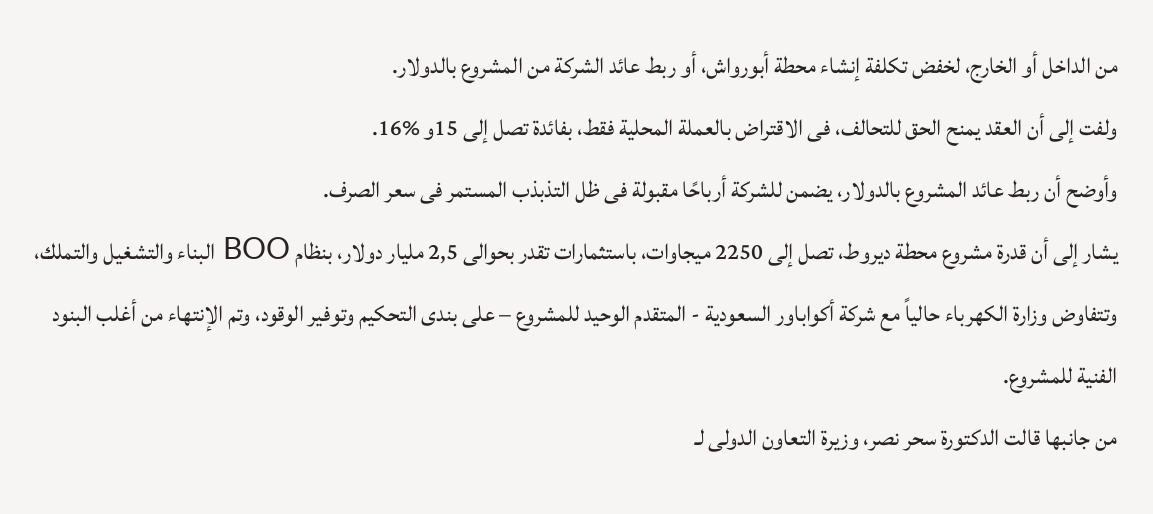من الداخل أو الخارج، لخفض تكلفة إنشاء محطة أبورواش، أو ربط عائد الشركة من المشروع بالدولار.
ولفت إلى أن العقد يمنح الحق للتحالف، فى الاقتراض بالعملة المحلية فقط، بفائدة تصل إلى 15و %16.
وأوضح أن ربط عائد المشروع بالدولار، يضمن للشركة أرباحًا مقبولة فى ظل التذبذب المستمر فى سعر الصرف.
يشار إلى أن قدرة مشروع محطة ديروط، تصل إلى 2250 ميجاوات، باستثمارات تقدر بحوالى 2,5 مليار دولار، بنظام BOO البناء والتشغيل والتملك، وتتفاوض وزارة الكهرباء حالياً مع شركة أكواباور السعودية - المتقدم الوحيد للمشروع – على بندى التحكيم وتوفير الوقود، وتم الإنتهاء من أغلب البنود الفنية للمشروع.
من جانبها قالت الدكتورة سحر نصر، وزيرة التعاون الدولى لـ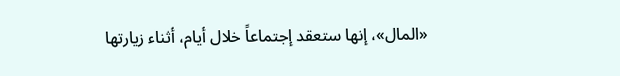«المال»، إنها ستعقد إجتماعاً خلال أيام، أثناء زيارتها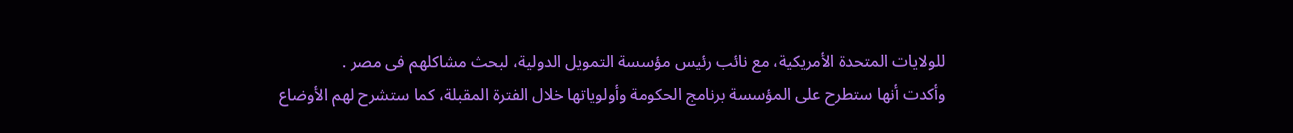للولايات المتحدة الأمريكية، مع نائب رئيس مؤسسة التمويل الدولية، لبحث مشاكلهم فى مصر .
وأكدت أنها ستطرح على المؤسسة برنامج الحكومة وأولوياتها خلال الفترة المقبلة، كما ستشرح لهم الأوضاع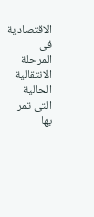الاقتصادية فى المرحلة الانتقالية الحالية التى تمر بها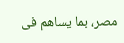مصر، بما يساهم فى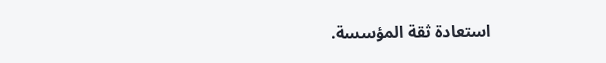استعادة ثقة المؤسسة.